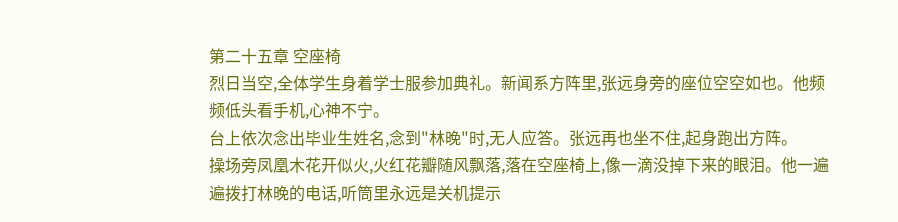第二十五章 空座椅
烈日当空,全体学生身着学士服参加典礼。新闻系方阵里,张远身旁的座位空空如也。他频频低头看手机,心神不宁。
台上依次念出毕业生姓名,念到"林晚"时,无人应答。张远再也坐不住,起身跑出方阵。
操场旁凤凰木花开似火,火红花瓣随风飘落,落在空座椅上,像一滴没掉下来的眼泪。他一遍遍拨打林晚的电话,听筒里永远是关机提示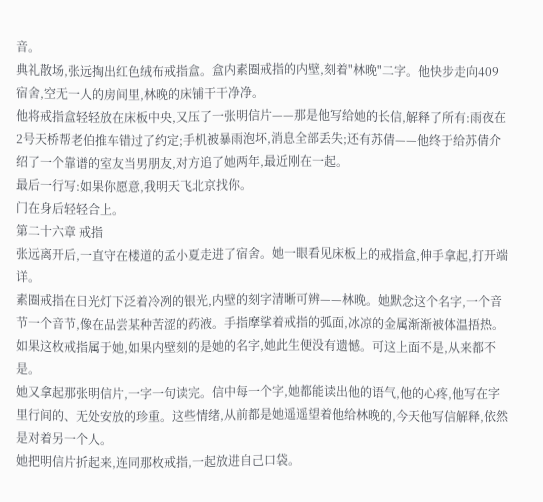音。
典礼散场,张远掏出红色绒布戒指盒。盒内素圈戒指的内壁,刻着"林晚"二字。他快步走向409宿舍,空无一人的房间里,林晚的床铺干干净净。
他将戒指盒轻轻放在床板中央,又压了一张明信片——那是他写给她的长信,解释了所有:雨夜在2号天桥帮老伯推车错过了约定;手机被暴雨泡坏,消息全部丢失;还有苏倩——他终于给苏倩介绍了一个靠谱的室友当男朋友,对方追了她两年,最近刚在一起。
最后一行写:如果你愿意,我明天飞北京找你。
门在身后轻轻合上。
第二十六章 戒指
张远离开后,一直守在楼道的孟小夏走进了宿舍。她一眼看见床板上的戒指盒,伸手拿起,打开端详。
素圈戒指在日光灯下泛着冷冽的银光,内壁的刻字清晰可辨——林晚。她默念这个名字,一个音节一个音节,像在品尝某种苦涩的药液。手指摩挲着戒指的弧面,冰凉的金属渐渐被体温捂热。
如果这枚戒指属于她,如果内壁刻的是她的名字,她此生便没有遗憾。可这上面不是,从来都不是。
她又拿起那张明信片,一字一句读完。信中每一个字,她都能读出他的语气,他的心疼,他写在字里行间的、无处安放的珍重。这些情绪,从前都是她遥遥望着他给林晚的,今天他写信解释,依然是对着另一个人。
她把明信片折起来,连同那枚戒指,一起放进自己口袋。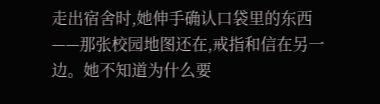走出宿舍时,她伸手确认口袋里的东西——那张校园地图还在,戒指和信在另一边。她不知道为什么要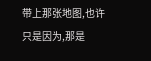带上那张地图,也许只是因为,那是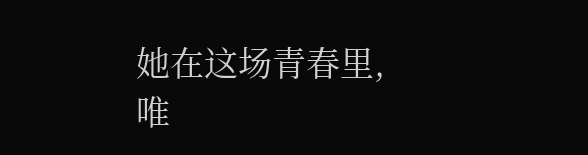她在这场青春里,唯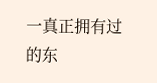一真正拥有过的东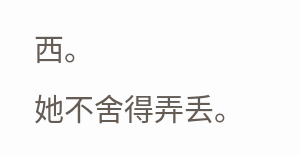西。
她不舍得弄丢。